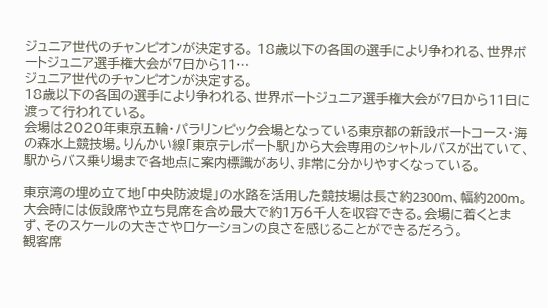ジュニア世代のチャンピオンが決定する。 18歳以下の各国の選手により争われる、世界ボートジュニア選手権大会が7日から11…
ジュニア世代のチャンピオンが決定する。
18歳以下の各国の選手により争われる、世界ボートジュニア選手権大会が7日から11日に渡って行われている。
会場は2020年東京五輪・パラリンピック会場となっている東京都の新設ボートコース・海の森水上競技場。りんかい線「東京テレポート駅」から大会専用のシャトルバスが出ていて、駅からバス乗り場まで各地点に案内標識があり、非常に分かりやすくなっている。

東京湾の埋め立て地「中央防波堤」の水路を活用した競技場は長さ約2300m、幅約200m。大会時には仮設席や立ち見席を含め最大で約1万6千人を収容できる。会場に着くとまず、そのスケールの大きさやロケーションの良さを感じることができるだろう。
観客席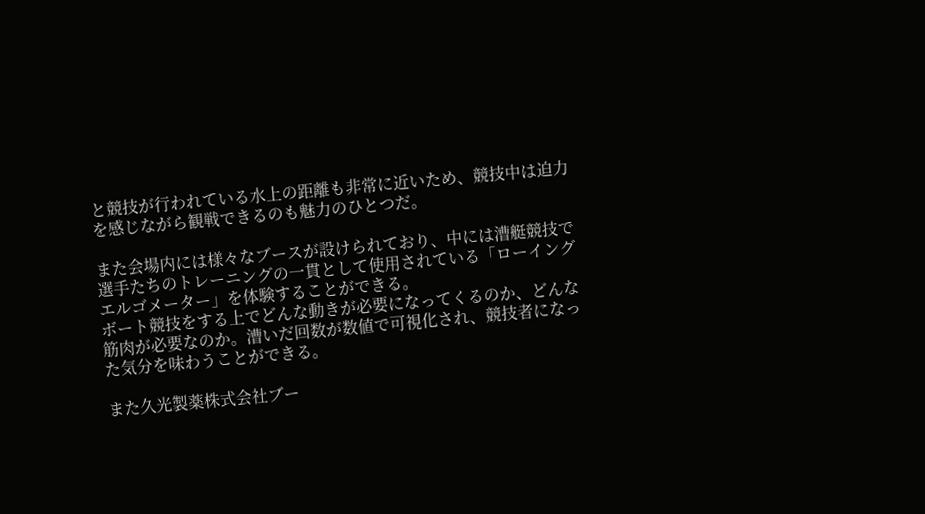と競技が行われている水上の距離も非常に近いため、競技中は迫力を感じながら観戦できるのも魅力のひとつだ。

また会場内には様々なブースが設けられており、中には漕艇競技で選手たちのトレーニングの一貫として使用されている「ローイングエルゴメーター」を体験することができる。
ボート競技をする上でどんな動きが必要になってくるのか、どんな筋肉が必要なのか。漕いだ回数が数値で可視化され、競技者になった気分を味わうことができる。

また久光製薬株式会社ブー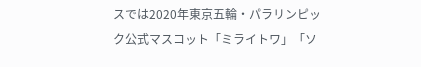スでは2020年東京五輪・パラリンピック公式マスコット「ミライトワ」「ソ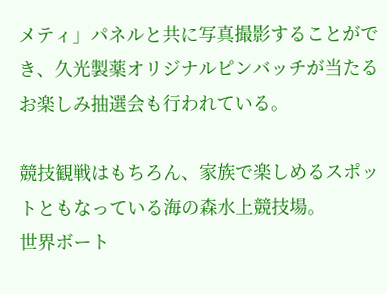メティ」パネルと共に写真撮影することができ、久光製薬オリジナルピンバッチが当たるお楽しみ抽選会も行われている。

競技観戦はもちろん、家族で楽しめるスポットともなっている海の森水上競技場。
世界ボート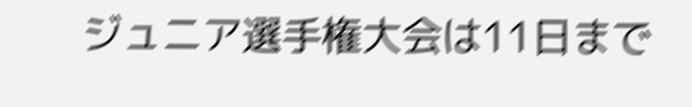ジュニア選手権大会は11日まで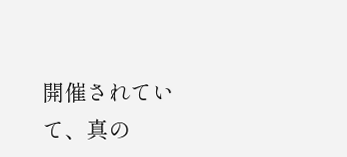開催されていて、真の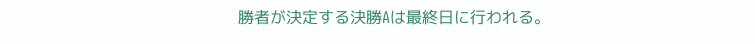勝者が決定する決勝Aは最終日に行われる。